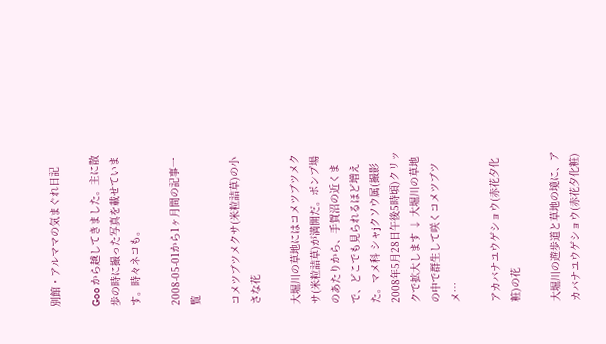別館・アルママの気まぐれ日記

Goo から越してきました。主に散歩の時に撮った写真を載せています。時々ネコも。

2008-05-01から1ヶ月間の記事一覧

コメツブツメクサ(米粒詰草)の小さな花

大堀川の草地にはコメツブツメクサ(米粒詰草)が満開だ。ポンプ場のあたりから、手賀沼の近くまで、どこでも見られるほど増えた。マメ科 シャjクソウ属(撮影2008年5月28日午後5時頃)クリックで拡大します ↓ 大堀川の草地の中で群生して咲くコメツブツメ…

アカバナユウゲショウ(赤花夕化粧)の花

大堀川の遊歩道と草地の境に、アカバナユウゲショウ(赤花夕化粧)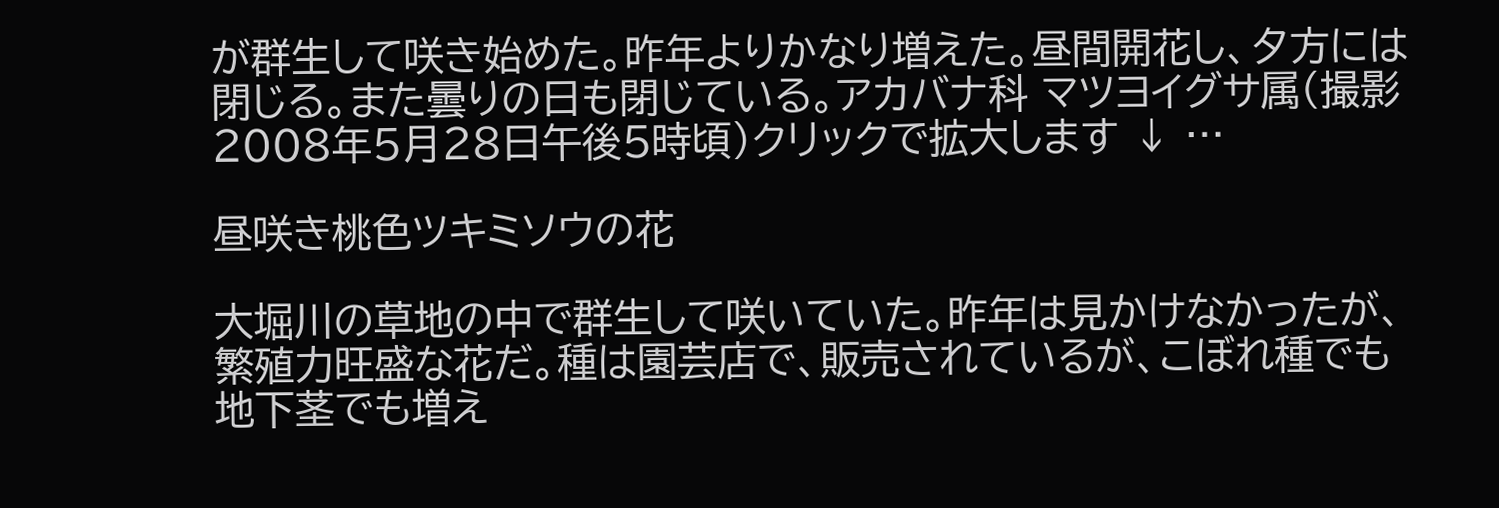が群生して咲き始めた。昨年よりかなり増えた。昼間開花し、夕方には閉じる。また曇りの日も閉じている。アカバナ科 マツヨイグサ属(撮影2008年5月28日午後5時頃)クリックで拡大します ↓ …

昼咲き桃色ツキミソウの花

大堀川の草地の中で群生して咲いていた。昨年は見かけなかったが、繁殖力旺盛な花だ。種は園芸店で、販売されているが、こぼれ種でも地下茎でも増え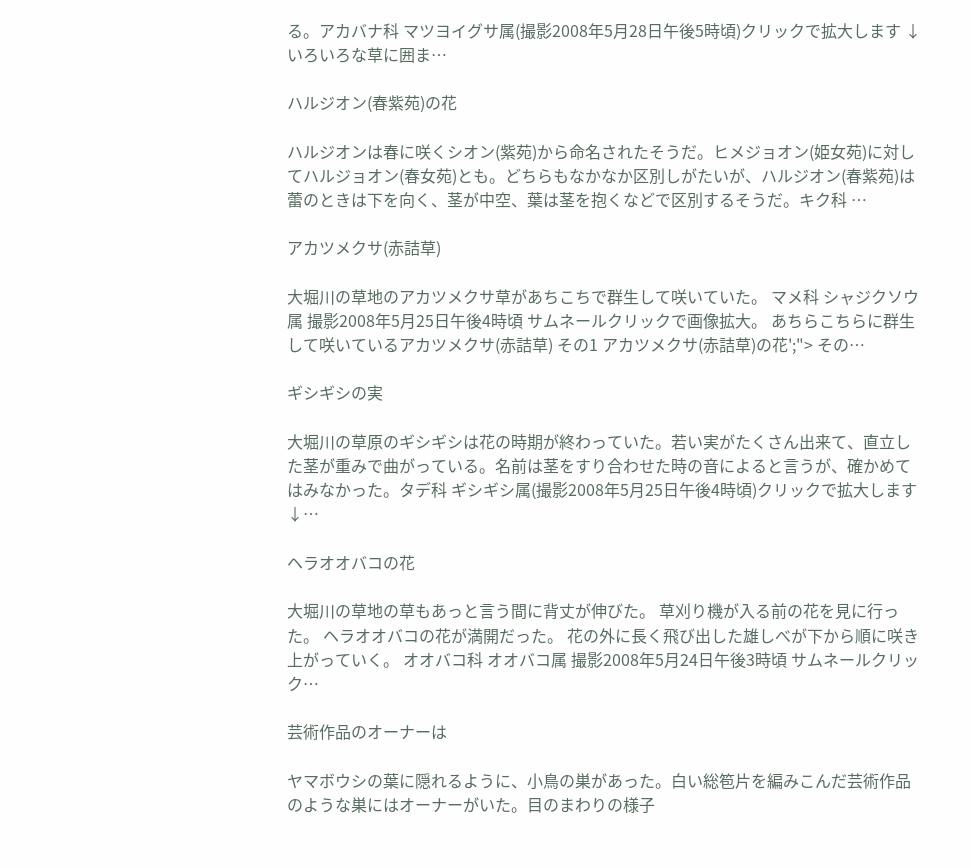る。アカバナ科 マツヨイグサ属(撮影2008年5月28日午後5時頃)クリックで拡大します ↓ いろいろな草に囲ま…

ハルジオン(春紫苑)の花

ハルジオンは春に咲くシオン(紫苑)から命名されたそうだ。ヒメジョオン(姫女苑)に対してハルジョオン(春女苑)とも。どちらもなかなか区別しがたいが、ハルジオン(春紫苑)は蕾のときは下を向く、茎が中空、葉は茎を抱くなどで区別するそうだ。キク科 …

アカツメクサ(赤詰草)

大堀川の草地のアカツメクサ草があちこちで群生して咲いていた。 マメ科 シャジクソウ属 撮影2008年5月25日午後4時頃 サムネールクリックで画像拡大。 あちらこちらに群生して咲いているアカツメクサ(赤詰草) その1 アカツメクサ(赤詰草)の花';"> その…

ギシギシの実

大堀川の草原のギシギシは花の時期が終わっていた。若い実がたくさん出来て、直立した茎が重みで曲がっている。名前は茎をすり合わせた時の音によると言うが、確かめてはみなかった。タデ科 ギシギシ属(撮影2008年5月25日午後4時頃)クリックで拡大します ↓…

ヘラオオバコの花

大堀川の草地の草もあっと言う間に背丈が伸びた。 草刈り機が入る前の花を見に行った。 ヘラオオバコの花が満開だった。 花の外に長く飛び出した雄しべが下から順に咲き上がっていく。 オオバコ科 オオバコ属 撮影2008年5月24日午後3時頃 サムネールクリック…

芸術作品のオーナーは

ヤマボウシの葉に隠れるように、小鳥の巣があった。白い総笣片を編みこんだ芸術作品のような巣にはオーナーがいた。目のまわりの様子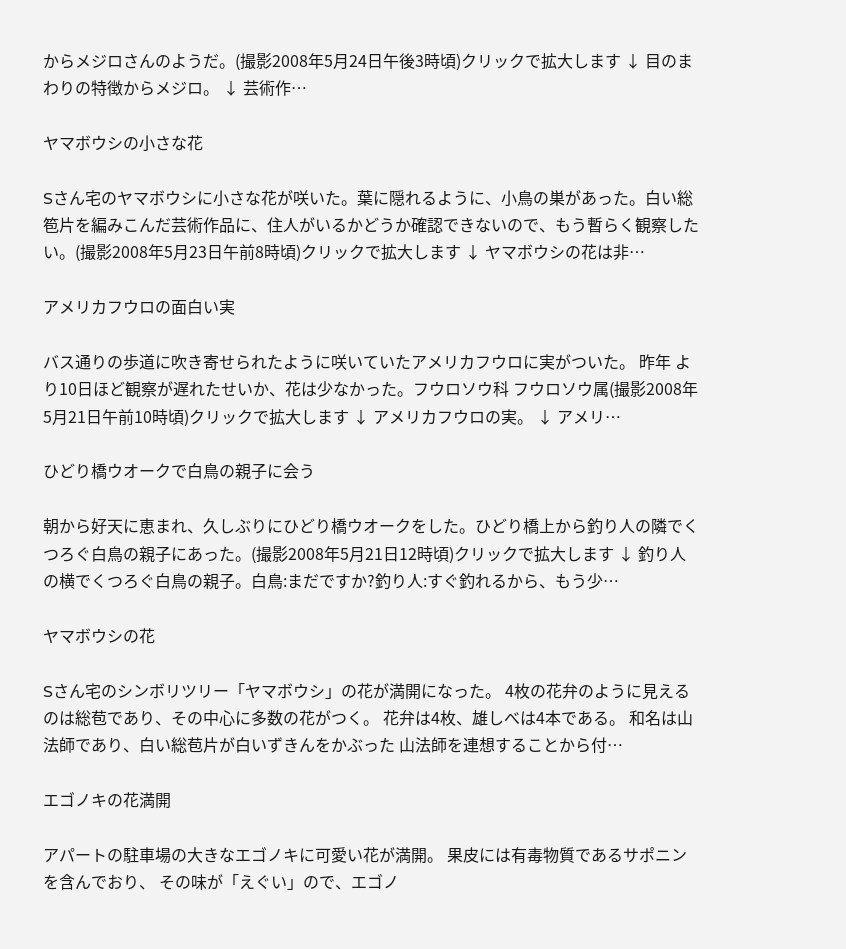からメジロさんのようだ。(撮影2008年5月24日午後3時頃)クリックで拡大します ↓ 目のまわりの特徴からメジロ。 ↓ 芸術作…

ヤマボウシの小さな花

Sさん宅のヤマボウシに小さな花が咲いた。葉に隠れるように、小鳥の巣があった。白い総笣片を編みこんだ芸術作品に、住人がいるかどうか確認できないので、もう暫らく観察したい。(撮影2008年5月23日午前8時頃)クリックで拡大します ↓ ヤマボウシの花は非…

アメリカフウロの面白い実

バス通りの歩道に吹き寄せられたように咲いていたアメリカフウロに実がついた。 昨年 より10日ほど観察が遅れたせいか、花は少なかった。フウロソウ科 フウロソウ属(撮影2008年5月21日午前10時頃)クリックで拡大します ↓ アメリカフウロの実。 ↓ アメリ…

ひどり橋ウオークで白鳥の親子に会う

朝から好天に恵まれ、久しぶりにひどり橋ウオークをした。ひどり橋上から釣り人の隣でくつろぐ白鳥の親子にあった。(撮影2008年5月21日12時頃)クリックで拡大します ↓ 釣り人の横でくつろぐ白鳥の親子。白鳥:まだですか?釣り人:すぐ釣れるから、もう少…

ヤマボウシの花

Sさん宅のシンボリツリー「ヤマボウシ」の花が満開になった。 4枚の花弁のように見えるのは総苞であり、その中心に多数の花がつく。 花弁は4枚、雄しべは4本である。 和名は山法師であり、白い総苞片が白いずきんをかぶった 山法師を連想することから付…

エゴノキの花満開

アパートの駐車場の大きなエゴノキに可愛い花が満開。 果皮には有毒物質であるサポニンを含んでおり、 その味が「えぐい」ので、エゴノ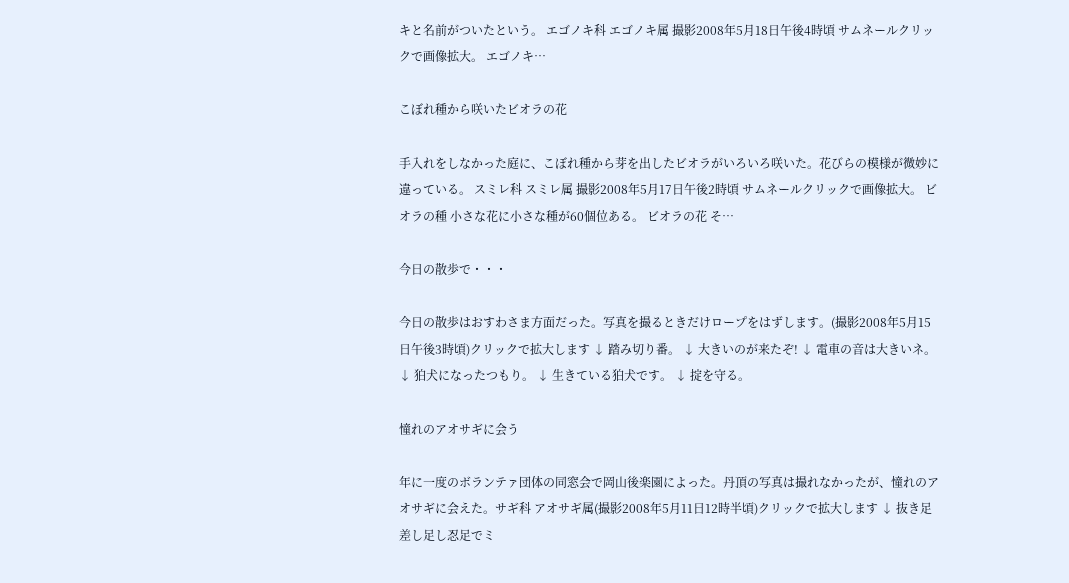キと名前がついたという。 エゴノキ科 エゴノキ属 撮影2008年5月18日午後4時頃 サムネールクリックで画像拡大。 エゴノキ…

こぼれ種から咲いたビオラの花

手入れをしなかった庭に、こぼれ種から芽を出したビオラがいろいろ咲いた。花びらの模様が微妙に違っている。 スミレ科 スミレ属 撮影2008年5月17日午後2時頃 サムネールクリックで画像拡大。 ビオラの種 小さな花に小さな種が60個位ある。 ビオラの花 そ…

今日の散歩で・・・

今日の散歩はおすわさま方面だった。写真を撮るときだけロープをはずします。(撮影2008年5月15日午後3時頃)クリックで拡大します ↓ 踏み切り番。 ↓ 大きいのが来たぞ! ↓ 電車の音は大きいネ。 ↓ 狛犬になったつもり。 ↓ 生きている狛犬です。 ↓ 掟を守る。

憧れのアオサギに会う

年に一度のボランテァ団体の同窓会で岡山後楽園によった。丹頂の写真は撮れなかったが、憧れのアオサギに会えた。サギ科 アオサギ属(撮影2008年5月11日12時半頃)クリックで拡大します ↓ 抜き足差し足し忍足でミ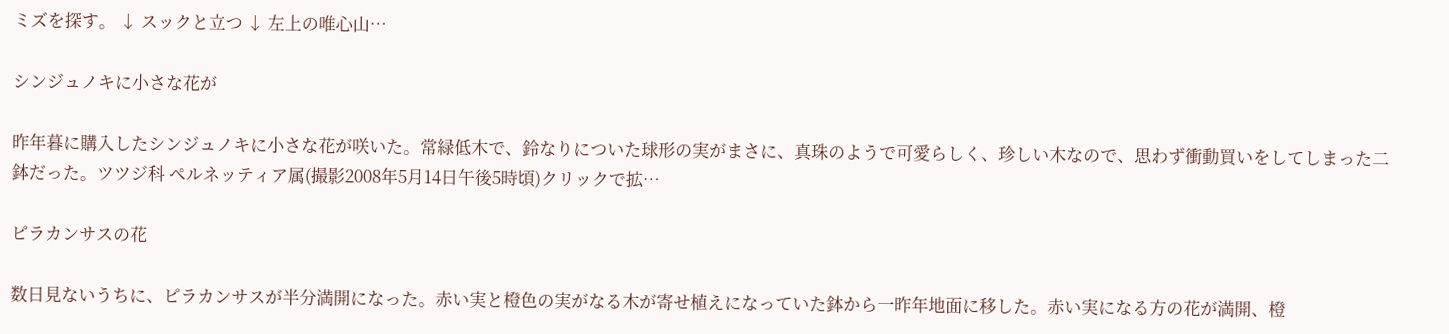ミズを探す。 ↓ スックと立つ ↓ 左上の唯心山…

シンジュノキに小さな花が

昨年暮に購入したシンジュノキに小さな花が咲いた。常緑低木で、鈴なりについた球形の実がまさに、真珠のようで可愛らしく、珍しい木なので、思わず衝動買いをしてしまった二鉢だった。ツツジ科 ペルネッティア属(撮影2008年5月14日午後5時頃)クリックで拡…

ピラカンサスの花

数日見ないうちに、ピラカンサスが半分満開になった。赤い実と橙色の実がなる木が寄せ植えになっていた鉢から一昨年地面に移した。赤い実になる方の花が満開、橙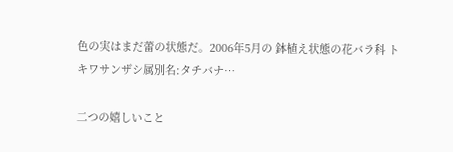色の実はまだ蕾の状態だ。2006年5月の 鉢植え状態の花バラ科 トキワサンザシ属別名:タチバナ…

二つの嬉しいこと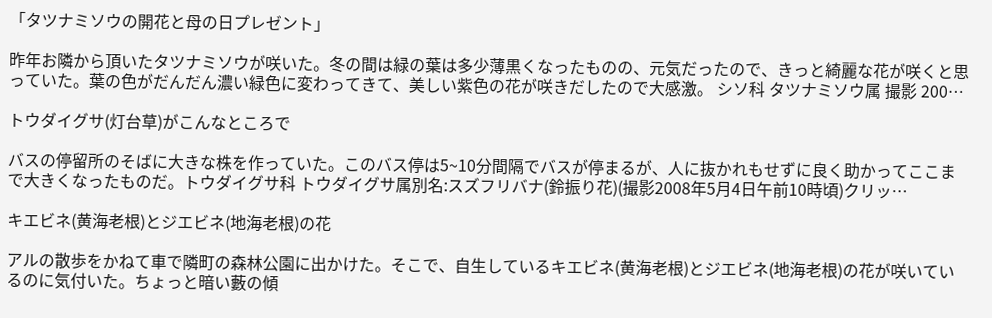「タツナミソウの開花と母の日プレゼント」

昨年お隣から頂いたタツナミソウが咲いた。冬の間は緑の葉は多少薄黒くなったものの、元気だったので、きっと綺麗な花が咲くと思っていた。葉の色がだんだん濃い緑色に変わってきて、美しい紫色の花が咲きだしたので大感激。 シソ科 タツナミソウ属 撮影 200…

トウダイグサ(灯台草)がこんなところで

バスの停留所のそばに大きな株を作っていた。このバス停は5~10分間隔でバスが停まるが、人に抜かれもせずに良く助かってここまで大きくなったものだ。トウダイグサ科 トウダイグサ属別名:スズフリバナ(鈴振り花)(撮影2008年5月4日午前10時頃)クリッ…

キエビネ(黄海老根)とジエビネ(地海老根)の花

アルの散歩をかねて車で隣町の森林公園に出かけた。そこで、自生しているキエビネ(黄海老根)とジエビネ(地海老根)の花が咲いているのに気付いた。ちょっと暗い藪の傾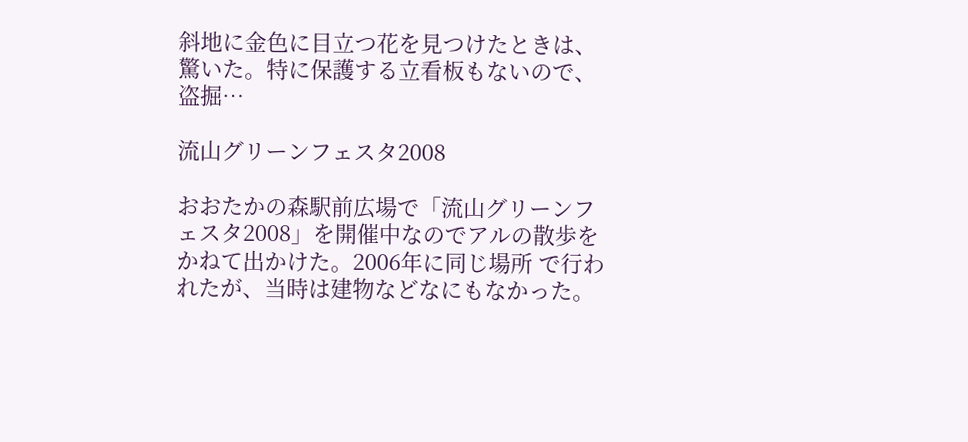斜地に金色に目立つ花を見つけたときは、驚いた。特に保護する立看板もないので、盗掘…

流山グリーンフェスタ2008

おおたかの森駅前広場で「流山グリーンフェスタ2008」を開催中なのでアルの散歩をかねて出かけた。2006年に同じ場所 で行われたが、当時は建物などなにもなかった。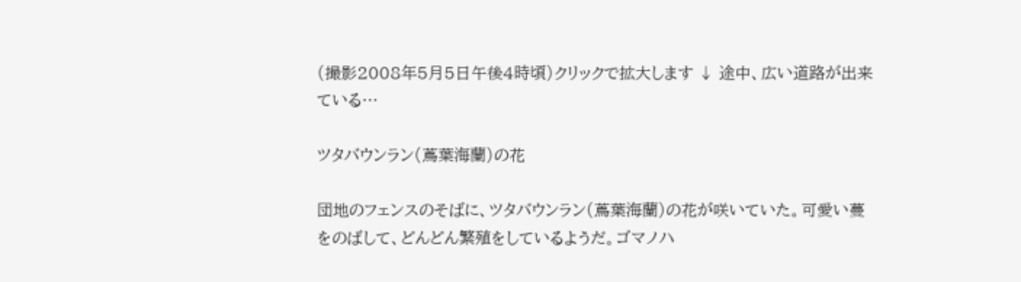(撮影2008年5月5日午後4時頃)クリックで拡大します ↓ 途中、広い道路が出来ている…

ツタバウンラン(蔦葉海蘭)の花

団地のフェンスのそばに、ツタバウンラン(蔦葉海蘭)の花が咲いていた。可愛い蔓をのばして、どんどん繁殖をしているようだ。ゴマノハ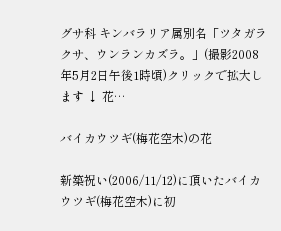グサ科 キンバラリア属別名「ツタガラクサ、ウンランカズラ。」(撮影2008年5月2日午後1時頃)クリックで拡大します ↓ 花…

バイカウツギ(梅花空木)の花

新築祝い(2006/11/12)に頂いたバイカウツギ(梅花空木)に初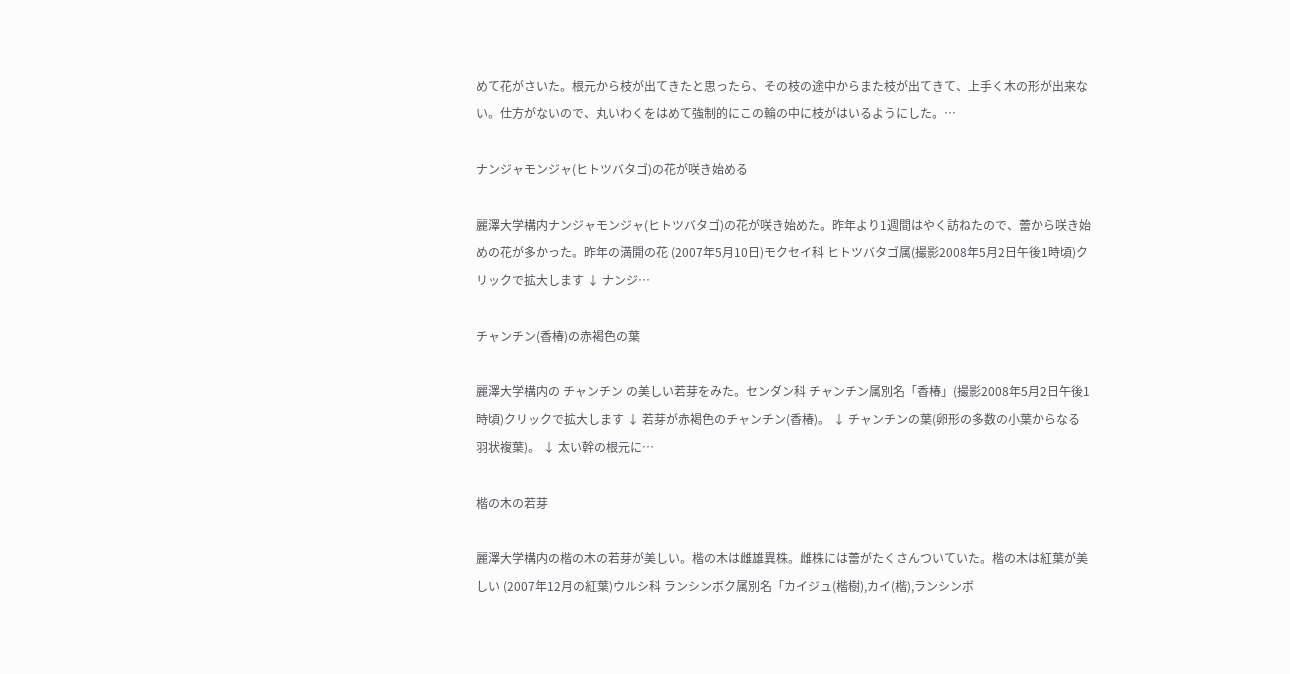めて花がさいた。根元から枝が出てきたと思ったら、その枝の途中からまた枝が出てきて、上手く木の形が出来ない。仕方がないので、丸いわくをはめて強制的にこの輪の中に枝がはいるようにした。…

ナンジャモンジャ(ヒトツバタゴ)の花が咲き始める

麗澤大学構内ナンジャモンジャ(ヒトツバタゴ)の花が咲き始めた。昨年より1週間はやく訪ねたので、蕾から咲き始めの花が多かった。昨年の満開の花 (2007年5月10日)モクセイ科 ヒトツバタゴ属(撮影2008年5月2日午後1時頃)クリックで拡大します ↓ ナンジ…

チャンチン(香椿)の赤褐色の葉

麗澤大学構内の チャンチン の美しい若芽をみた。センダン科 チャンチン属別名「香椿」(撮影2008年5月2日午後1時頃)クリックで拡大します ↓ 若芽が赤褐色のチャンチン(香椿)。 ↓ チャンチンの葉(卵形の多数の小葉からなる羽状複葉)。 ↓ 太い幹の根元に…

楷の木の若芽

麗澤大学構内の楷の木の若芽が美しい。楷の木は雌雄異株。雌株には蕾がたくさんついていた。楷の木は紅葉が美しい (2007年12月の紅葉)ウルシ科 ランシンボク属別名「カイジュ(楷樹),カイ(楷),ランシンボ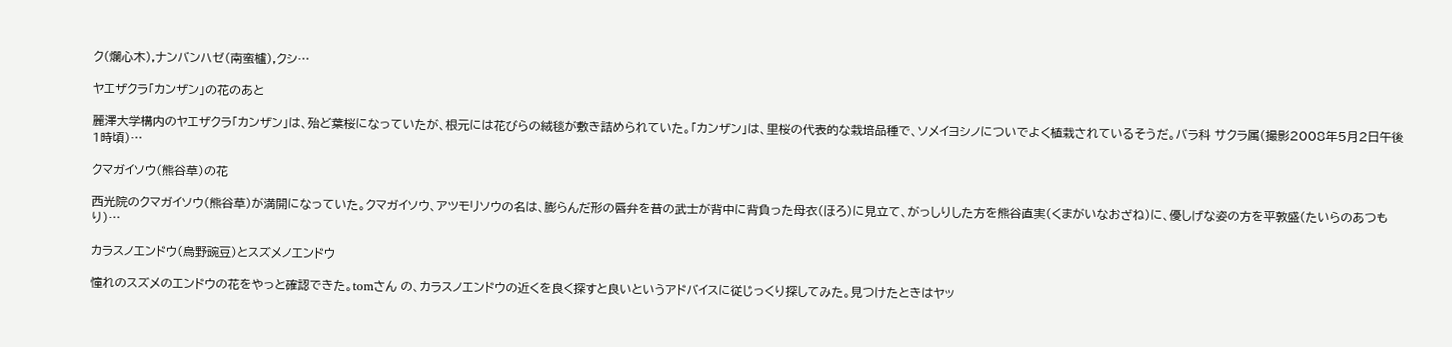ク(爛心木),ナンバンハゼ(南蛮櫨),クシ…

ヤエザクラ「カンザン」の花のあと

麗澤大学構内のヤエザクラ「カンザン」は、殆ど葉桜になっていたが、根元には花びらの絨毯が敷き詰められていた。「カンザン」は、里桜の代表的な栽培品種で、ソメイヨシノについでよく植栽されているそうだ。バラ科 サクラ属(撮影2008年5月2日午後1時頃)…

クマガイソウ(熊谷草)の花

西光院のクマガイソウ(熊谷草)が満開になっていた。クマガイソウ、アツモリソウの名は、膨らんだ形の唇弁を昔の武士が背中に背負った母衣(ほろ)に見立て、がっしりした方を熊谷直実(くまがいなおざね)に、優しげな姿の方を平敦盛(たいらのあつもり)…

カラスノエンドウ(烏野豌豆)とスズメノエンドウ

憧れのスズメのエンドウの花をやっと確認できた。tomさん の、カラスノエンドウの近くを良く探すと良いというアドバイスに従じっくり探してみた。見つけたときはヤッ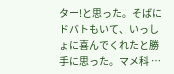ター!と思った。そばにドバトもいて、いっしょに喜んでくれたと勝手に思った。マメ科 …